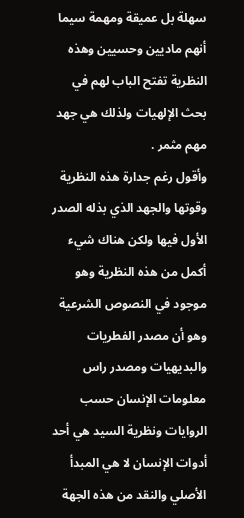سهلة بل عميقة ومهمة سيما أنهم ماديين وحسيين وهذه النظرية تفتح الباب لهم في بحث الإلهيات ولذلك هي جهد مهم مثمر .
وأقول رغم جدارة هذه النظرية وقوتها والجهد الذي بذله الصدر الأول فيها ولكن هناك شيء أكمل من هذه النظرية وهو موجود في النصوص الشرعية وهو أن مصدر الفطريات والبديهيات ومصدر راس معلومات الإنسان حسب الروايات ونظرية السيد هي أحد أدوات الإنسان لا هي المبدأ الأصلي والنقد من هذه الجهة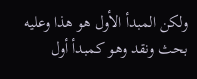ولكن المبدأ الأول هو هذا وعليه بحث ونقد وهو كمبدأ أول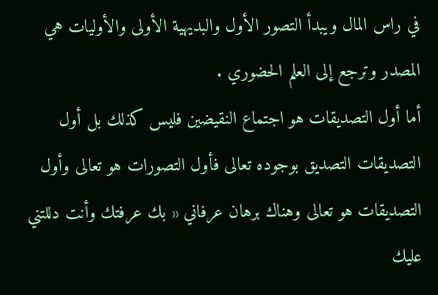في راس المال ويبدأ التصور الأول والبديهية الأولى والأوليات هي المصدر وترجع إلى العلم الحضوري .
أما أول التصديقات هو اجتماع النقيضين فليس كذلك بل أول التصديقات التصديق بوجوده تعالى فأول التصورات هو تعالى وأول التصديقات هو تعالى وهناك برهان عرفاني « بك عرفتك وأنت دللتني عليك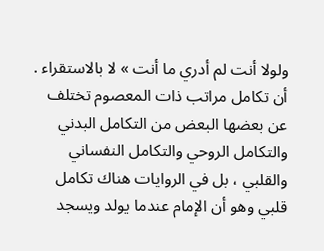ولولا أنت لم أدري ما أنت » لا بالاستقراء .
أن تكامل مراتب ذات المعصوم تختلف عن بعضها البعض من التكامل البدني والتكامل الروحي والتكامل النفساني والقلبي ، بل في الروايات هناك تكامل قلبي وهو أن الإمام عندما يولد ويسجد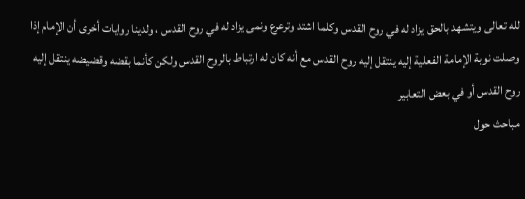لله تعالى ويتشهد بالحق يزاد له في روح القدس وكلما اشتد وترعرع ونمى يزاد له في روح القدس ، ولدينا روايات أخرى أن الإمام إذا وصلت نوبة الإمامة الفعلية إليه ينتقل إليه روح القدس مع أنه كان له ارتباط بالروح القدس ولكن كأنما بقضه وقضيضه ينتقل إليه روح القدس أو في بعض التعابير
مباحث حول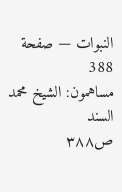النبوات — صفحة 388
مساهمون: الشيخ محمد السند
ص٣٨٨